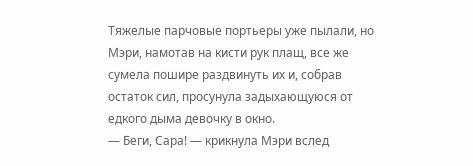Тяжелые парчовые портьеры уже пылали, но Мэри, намотав на кисти рук плащ, все же сумела пошире раздвинуть их и, собрав остаток сил, просунула задыхающуюся от едкого дыма девочку в окно.
— Беги, Сара! — крикнула Мэри вслед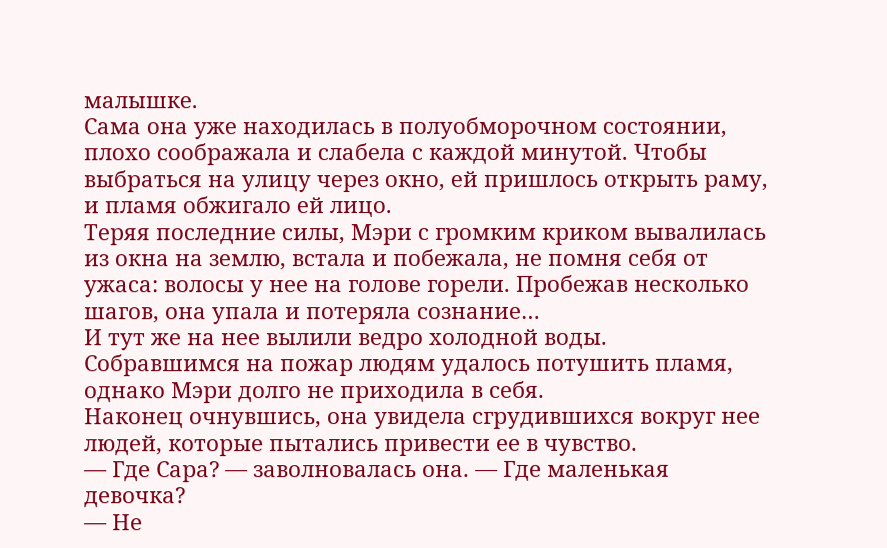малышке.
Сама она уже находилась в полуобморочном состоянии, плохо соображала и слабела с каждой минутой. Чтобы выбраться на улицу через окно, ей пришлось открыть раму, и пламя обжигало ей лицо.
Теряя последние силы, Мэри с громким криком вывалилась из окна на землю, встала и побежала, не помня себя от ужаса: волосы у нее на голове горели. Пробежав несколько шагов, она упала и потеряла сознание…
И тут же на нее вылили ведро холодной воды.
Собравшимся на пожар людям удалось потушить пламя, однако Мэри долго не приходила в себя.
Наконец очнувшись, она увидела сгрудившихся вокруг нее людей, которые пытались привести ее в чувство.
— Где Сара? — заволновалась она. — Где маленькая девочка?
— Не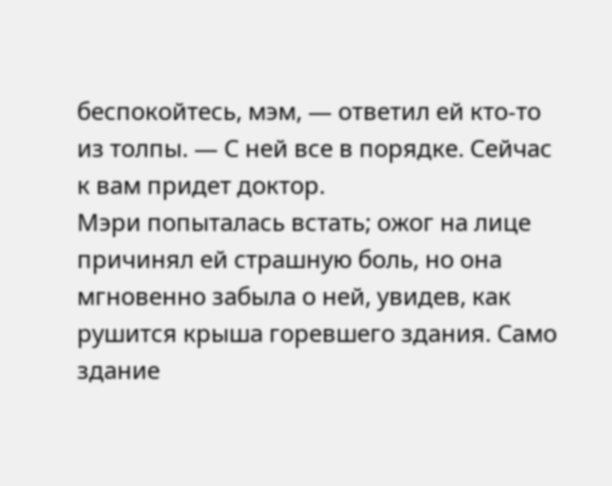беспокойтесь, мэм, — ответил ей кто-то из толпы. — С ней все в порядке. Сейчас к вам придет доктор.
Мэри попыталась встать; ожог на лице причинял ей страшную боль, но она мгновенно забыла о ней, увидев, как рушится крыша горевшего здания. Само здание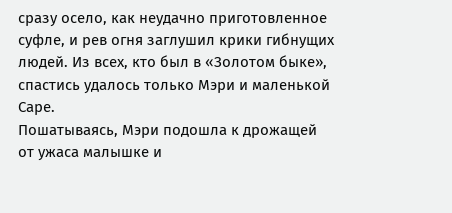сразу осело, как неудачно приготовленное суфле, и рев огня заглушил крики гибнущих людей. Из всех, кто был в «Золотом быке», спастись удалось только Мэри и маленькой Саре.
Пошатываясь, Мэри подошла к дрожащей от ужаса малышке и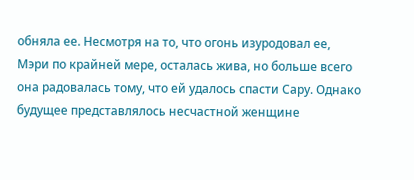обняла ее. Несмотря на то, что огонь изуродовал ее, Мэри по крайней мере, осталась жива, но больше всего она радовалась тому, что ей удалось спасти Сару. Однако будущее представлялось несчастной женщине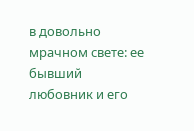в довольно мрачном свете: ее бывший любовник и его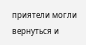приятели могли вернуться и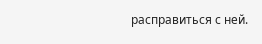расправиться с ней.